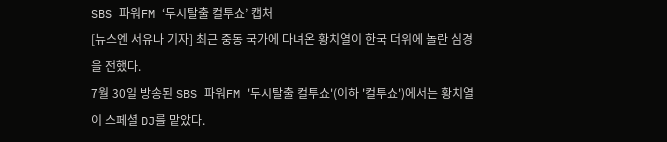SBS 파워FM ‘두시탈출 컬투쇼’ 캡처
[뉴스엔 서유나 기자] 최근 중동 국가에 다녀온 황치열이 한국 더위에 놀란 심경을 전했다.
7월 30일 방송된 SBS 파워FM '두시탈출 컬투쇼'(이하 '컬투쇼')에서는 황치열이 스페셜 DJ를 맡았다.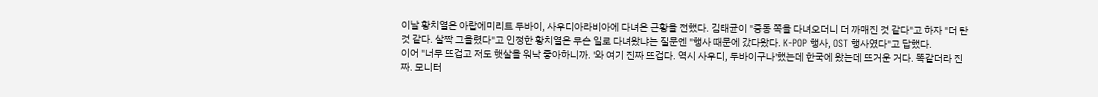이날 황치열은 아랍에미리트 두바이, 사우디아라비아에 다녀온 근황을 전했다. 김태균이 "중동 쪽을 다녀오더니 더 까매진 것 같다"고 하자 "더 탄 것 같다. 살짝 그을렸다"고 인정한 황치열은 무슨 일로 다녀왔냐는 질문엔 "행사 때문에 갔다왔다. K-POP 행사, OST 행사였다"고 답했다.
이어 "너무 뜨겁고 저도 햇살을 워낙 좋아하니까. '와 여기 진짜 뜨겁다. 역시 사우디, 두바이구나'했는데 한국에 왔는데 뜨거운 거다. 똑같더라 진짜. 모니터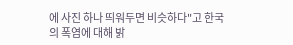에 사진 하나 띄워두면 비슷하다"고 한국의 폭염에 대해 밝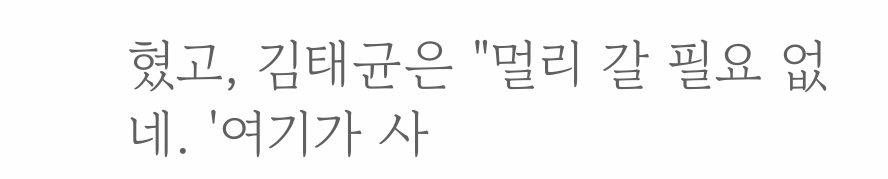혔고, 김태균은 "멀리 갈 필요 없네. '여기가 사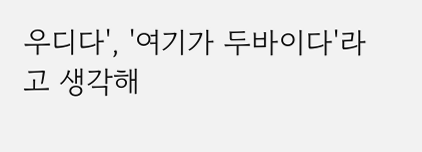우디다', '여기가 두바이다'라고 생각해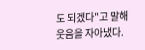도 되겠다"고 말해 웃음을 자아냈다.